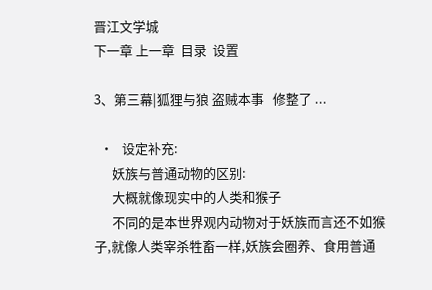晋江文学城
下一章 上一章  目录  设置

3、第三幕|狐狸与狼 盗贼本事   修整了 ...

  •   设定补充:
      妖族与普通动物的区别:
      大概就像现实中的人类和猴子
      不同的是本世界观内动物对于妖族而言还不如猴子,就像人类宰杀牲畜一样,妖族会圈养、食用普通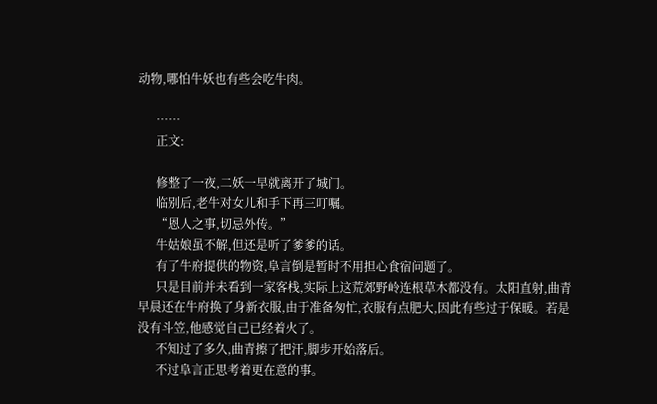动物,哪怕牛妖也有些会吃牛肉。

      ……
      正文:

      修整了一夜,二妖一早就离开了城门。
      临别后,老牛对女儿和手下再三叮嘱。
      “恩人之事,切忌外传。”
      牛姑娘虽不解,但还是听了爹爹的话。
      有了牛府提供的物资,阜言倒是暂时不用担心食宿问题了。
      只是目前并未看到一家客栈,实际上这荒郊野岭连根草木都没有。太阳直射,曲青早晨还在牛府换了身新衣服,由于准备匆忙,衣服有点肥大,因此有些过于保暖。若是没有斗笠,他感觉自己已经着火了。
      不知过了多久,曲青擦了把汗,脚步开始落后。
      不过阜言正思考着更在意的事。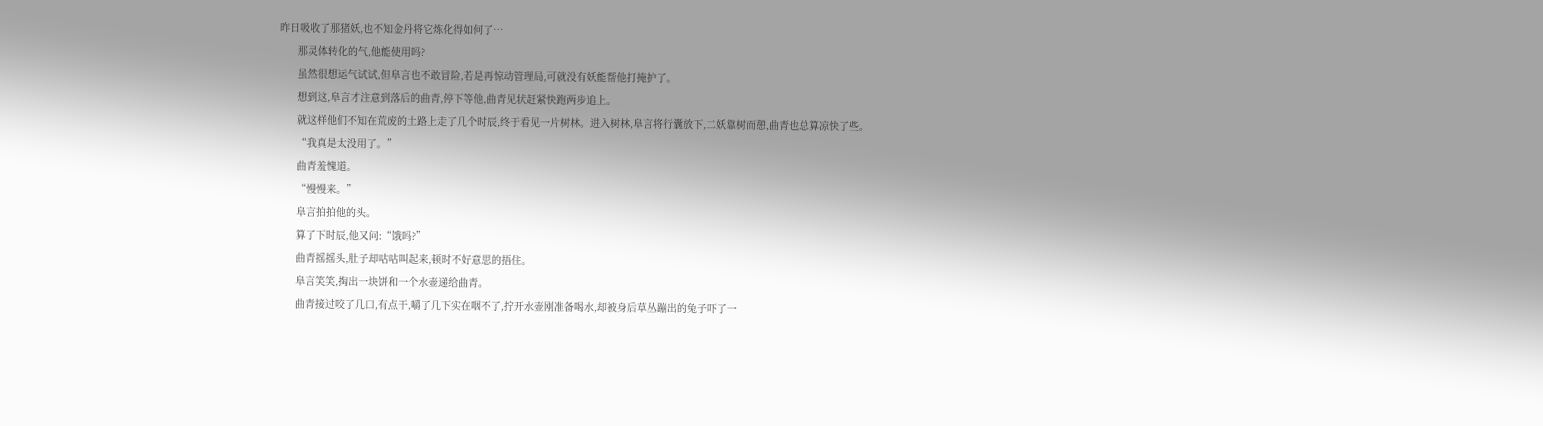昨日吸收了那猪妖,也不知金丹将它炼化得如何了…
      那灵体转化的气,他能使用吗?
      虽然很想运气试试,但阜言也不敢冒险,若是再惊动管理局,可就没有妖能帮他打掩护了。
      想到这,阜言才注意到落后的曲青,停下等他,曲青见状赶紧快跑两步追上。
      就这样他们不知在荒废的土路上走了几个时辰,终于看见一片树林。进入树林,阜言将行囊放下,二妖靠树而憩,曲青也总算凉快了些。
      “我真是太没用了。”
      曲青羞愧道。
      “慢慢来。”
      阜言拍拍他的头。
      算了下时辰,他又问:“饿吗?”
      曲青摇摇头,肚子却咕咕叫起来,顿时不好意思的捂住。
      阜言笑笑,掏出一块饼和一个水壶递给曲青。
      曲青接过咬了几口,有点干,嚼了几下实在咽不了,拧开水壶刚准备喝水,却被身后草丛蹦出的兔子吓了一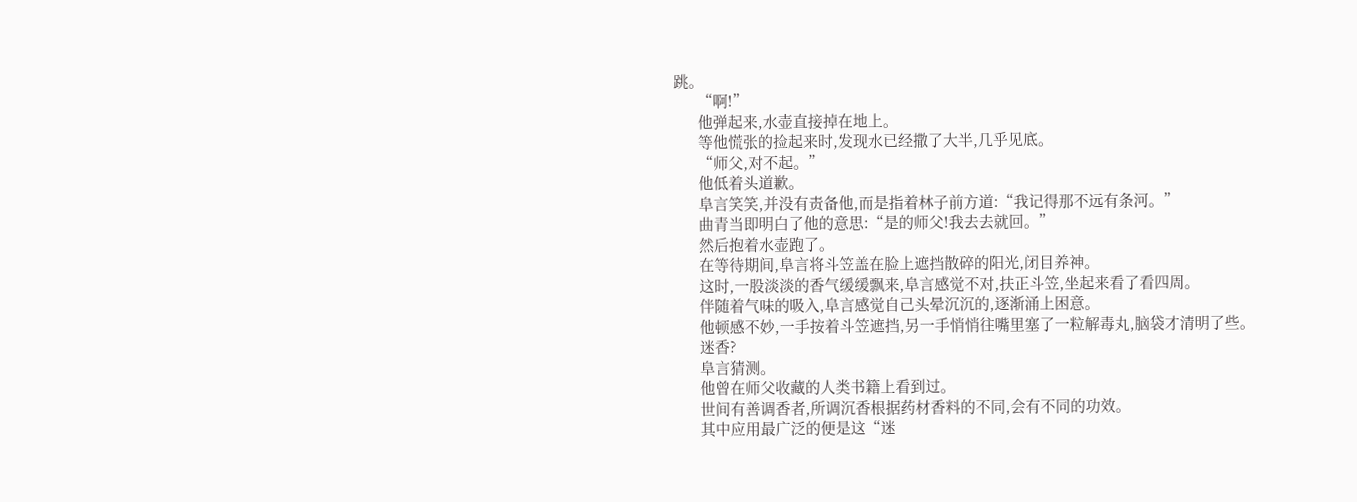跳。
      “啊!”
      他弹起来,水壶直接掉在地上。
      等他慌张的捡起来时,发现水已经撒了大半,几乎见底。
      “师父,对不起。”
      他低着头道歉。
      阜言笑笑,并没有责备他,而是指着林子前方道:“我记得那不远有条河。”
      曲青当即明白了他的意思:“是的师父!我去去就回。”
      然后抱着水壶跑了。
      在等待期间,阜言将斗笠盖在脸上遮挡散碎的阳光,闭目养神。
      这时,一股淡淡的香气缓缓飘来,阜言感觉不对,扶正斗笠,坐起来看了看四周。
      伴随着气味的吸入,阜言感觉自己头晕沉沉的,逐渐涌上困意。
      他顿感不妙,一手按着斗笠遮挡,另一手悄悄往嘴里塞了一粒解毒丸,脑袋才清明了些。
      迷香?
      阜言猜测。
      他曾在师父收藏的人类书籍上看到过。
      世间有善调香者,所调沉香根据药材香料的不同,会有不同的功效。
      其中应用最广泛的便是这“迷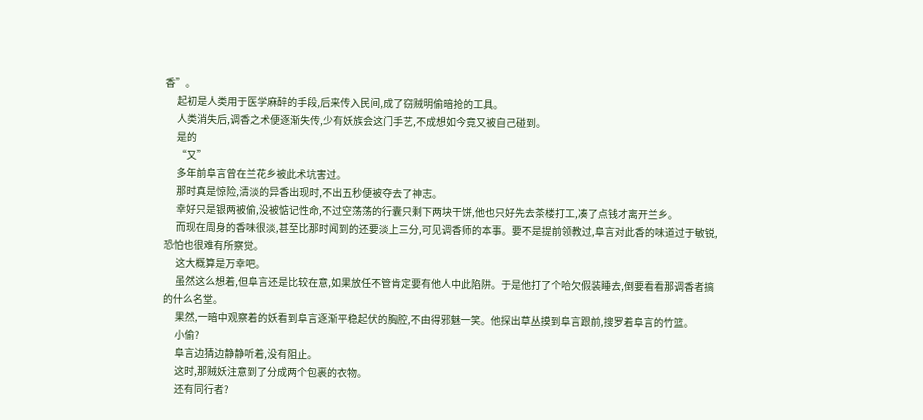香”。
      起初是人类用于医学麻醉的手段,后来传入民间,成了窃贼明偷暗抢的工具。
      人类消失后,调香之术便逐渐失传,少有妖族会这门手艺,不成想如今竟又被自己碰到。
      是的
      “又”
      多年前阜言曾在兰花乡被此术坑害过。
      那时真是惊险,清淡的异香出现时,不出五秒便被夺去了神志。
      幸好只是银两被偷,没被惦记性命,不过空荡荡的行囊只剩下两块干饼,他也只好先去茶楼打工,凑了点钱才离开兰乡。
      而现在周身的香味很淡,甚至比那时闻到的还要淡上三分,可见调香师的本事。要不是提前领教过,阜言对此香的味道过于敏锐,恐怕也很难有所察觉。
      这大概算是万幸吧。
      虽然这么想着,但阜言还是比较在意,如果放任不管肯定要有他人中此陷阱。于是他打了个哈欠假装睡去,倒要看看那调香者搞的什么名堂。
      果然,一暗中观察着的妖看到阜言逐渐平稳起伏的胸腔,不由得邪魅一笑。他探出草丛摸到阜言跟前,搜罗着阜言的竹篮。
      小偷?
      阜言边猜边静静听着,没有阻止。
      这时,那贼妖注意到了分成两个包裹的衣物。
      还有同行者?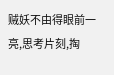贼妖不由得眼前一亮,思考片刻,掏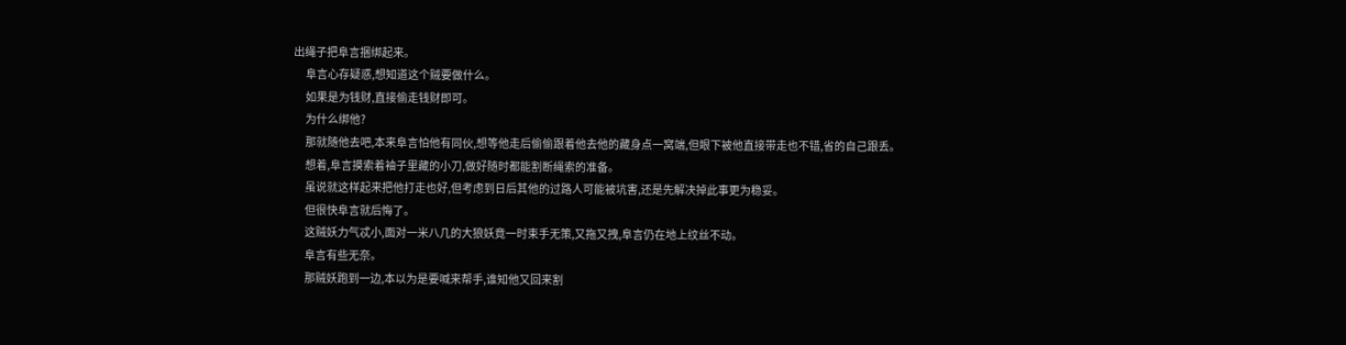出绳子把阜言捆绑起来。
      阜言心存疑惑,想知道这个贼要做什么。
      如果是为钱财,直接偷走钱财即可。
      为什么绑他?
      那就随他去吧,本来阜言怕他有同伙,想等他走后偷偷跟着他去他的藏身点一窝端,但眼下被他直接带走也不错,省的自己跟丢。
      想着,阜言摸索着袖子里藏的小刀,做好随时都能割断绳索的准备。
      虽说就这样起来把他打走也好,但考虑到日后其他的过路人可能被坑害,还是先解决掉此事更为稳妥。
      但很快阜言就后悔了。
      这贼妖力气忒小,面对一米八几的大狼妖竟一时束手无策,又拖又拽,阜言仍在地上纹丝不动。
      阜言有些无奈。
      那贼妖跑到一边,本以为是要喊来帮手,谁知他又回来割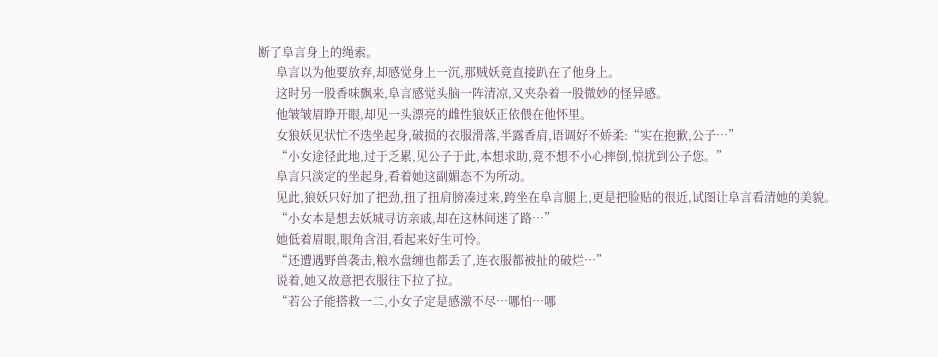断了阜言身上的绳索。
      阜言以为他要放弃,却感觉身上一沉,那贼妖竟直接趴在了他身上。
      这时另一股香味飘来,阜言感觉头脑一阵清凉,又夹杂着一股微妙的怪异感。
      他皱皱眉睁开眼,却见一头漂亮的雌性狼妖正依偎在他怀里。
      女狼妖见状忙不迭坐起身,破损的衣服滑落,半露香肩,语调好不娇柔:“实在抱歉,公子…”
      “小女途径此地,过于乏累,见公子于此,本想求助,竟不想不小心摔倒,惊扰到公子您。”
      阜言只淡定的坐起身,看着她这副媚态不为所动。
      见此,狼妖只好加了把劲,扭了扭肩膀凑过来,跨坐在阜言腿上,更是把脸贴的很近,试图让阜言看清她的美貌。
      “小女本是想去妖城寻访亲戚,却在这林间迷了路…”
      她低着眉眼,眼角含泪,看起来好生可怜。
      “还遭遇野兽袭击,粮水盘缠也都丢了,连衣服都被扯的破烂…”
      说着,她又故意把衣服往下拉了拉。
      “若公子能搭救一二,小女子定是感激不尽…哪怕…哪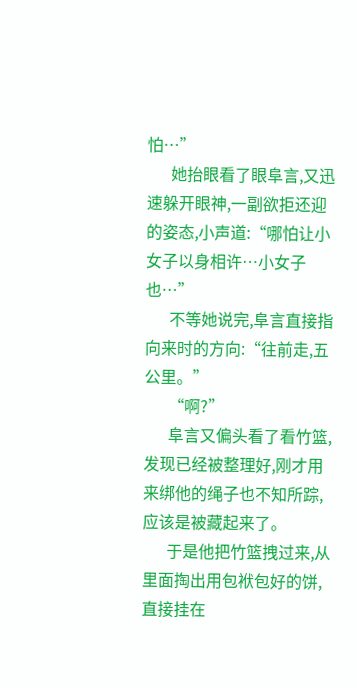怕…”
      她抬眼看了眼阜言,又迅速躲开眼神,一副欲拒还迎的姿态,小声道:“哪怕让小女子以身相许…小女子也…”
      不等她说完,阜言直接指向来时的方向:“往前走,五公里。”
      “啊?”
      阜言又偏头看了看竹篮,发现已经被整理好,刚才用来绑他的绳子也不知所踪,应该是被藏起来了。
      于是他把竹篮拽过来,从里面掏出用包袱包好的饼,直接挂在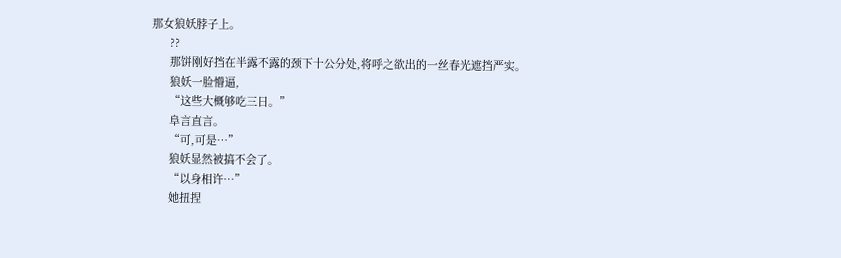那女狼妖脖子上。
      ??
      那饼刚好挡在半露不露的颈下十公分处,将呼之欲出的一丝春光遮挡严实。
      狼妖一脸懵逼,
      “这些大概够吃三日。”
      阜言直言。
      “可,可是…”
      狼妖显然被搞不会了。
      “以身相许…”
      她扭捏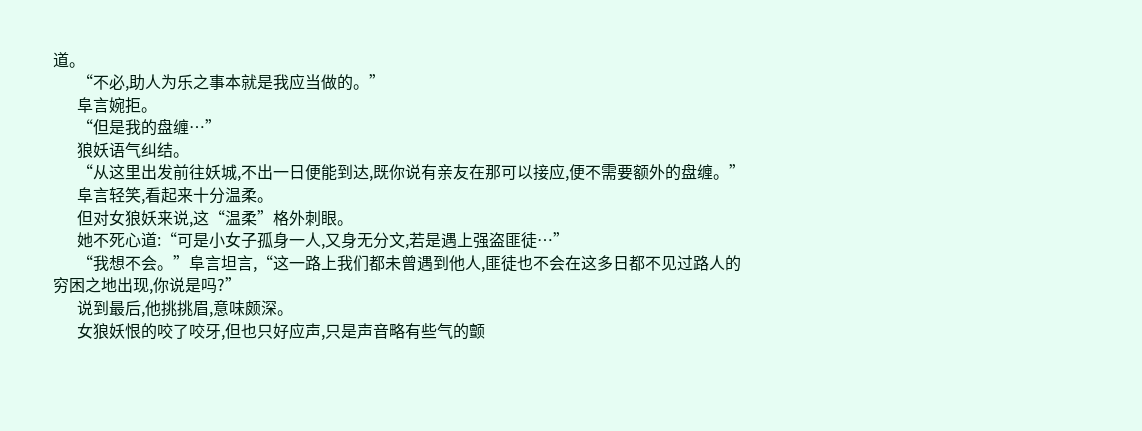道。
      “不必,助人为乐之事本就是我应当做的。”
      阜言婉拒。
      “但是我的盘缠…”
      狼妖语气纠结。
      “从这里出发前往妖城,不出一日便能到达,既你说有亲友在那可以接应,便不需要额外的盘缠。”
      阜言轻笑,看起来十分温柔。
      但对女狼妖来说,这“温柔”格外刺眼。
      她不死心道:“可是小女子孤身一人,又身无分文,若是遇上强盗匪徒…”
      “我想不会。”阜言坦言,“这一路上我们都未曾遇到他人,匪徒也不会在这多日都不见过路人的穷困之地出现,你说是吗?”
      说到最后,他挑挑眉,意味颇深。
      女狼妖恨的咬了咬牙,但也只好应声,只是声音略有些气的颤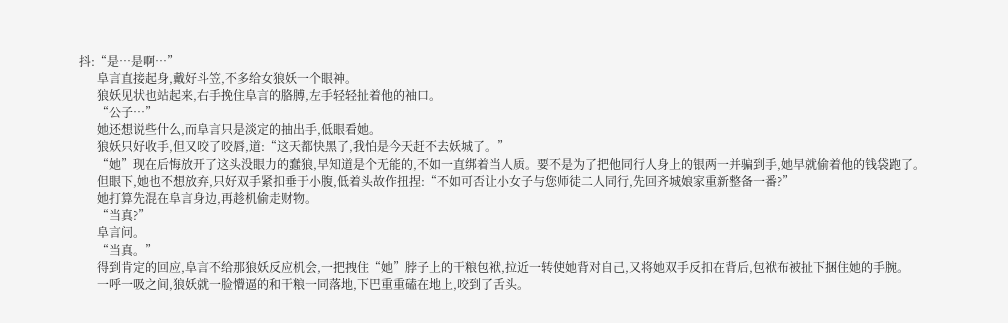抖:“是…是啊…”
      阜言直接起身,戴好斗笠,不多给女狼妖一个眼神。
      狼妖见状也站起来,右手挽住阜言的胳膊,左手轻轻扯着他的袖口。
      “公子…”
      她还想说些什么,而阜言只是淡定的抽出手,低眼看她。
      狼妖只好收手,但又咬了咬唇,道:“这天都快黑了,我怕是今天赶不去妖城了。”
      “她”现在后悔放开了这头没眼力的蠢狼,早知道是个无能的,不如一直绑着当人质。要不是为了把他同行人身上的银两一并骗到手,她早就偷着他的钱袋跑了。
      但眼下,她也不想放弃,只好双手紧扣垂于小腹,低着头故作扭捏:“不如可否让小女子与您师徒二人同行,先回齐城娘家重新整备一番?”
      她打算先混在阜言身边,再趁机偷走财物。
      “当真?”
      阜言问。
      “当真。”
      得到肯定的回应,阜言不给那狼妖反应机会,一把拽住“她”脖子上的干粮包袱,拉近一转使她背对自己,又将她双手反扣在背后,包袱布被扯下捆住她的手腕。
      一呼一吸之间,狼妖就一脸懵逼的和干粮一同落地,下巴重重磕在地上,咬到了舌头。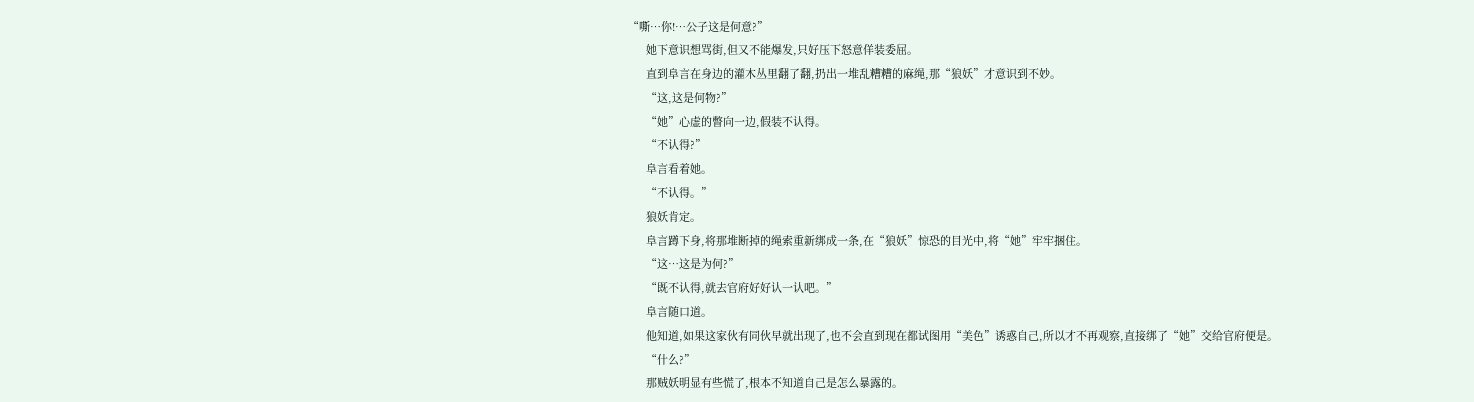“嘶…你!…公子这是何意?”
      她下意识想骂街,但又不能爆发,只好压下怒意佯装委屈。
      直到阜言在身边的灌木丛里翻了翻,扔出一堆乱糟糟的麻绳,那“狼妖”才意识到不妙。
      “这,这是何物?”
      “她”心虚的瞥向一边,假装不认得。
      “不认得?”
      阜言看着她。
      “不认得。”
      狼妖肯定。
      阜言蹲下身,将那堆断掉的绳索重新绑成一条,在“狼妖”惊恐的目光中,将“她”牢牢捆住。
      “这…这是为何?”
      “既不认得,就去官府好好认一认吧。”
      阜言随口道。
      他知道,如果这家伙有同伙早就出现了,也不会直到现在都试图用“美色”诱惑自己,所以才不再观察,直接绑了“她”交给官府便是。
      “什么?”
      那贼妖明显有些慌了,根本不知道自己是怎么暴露的。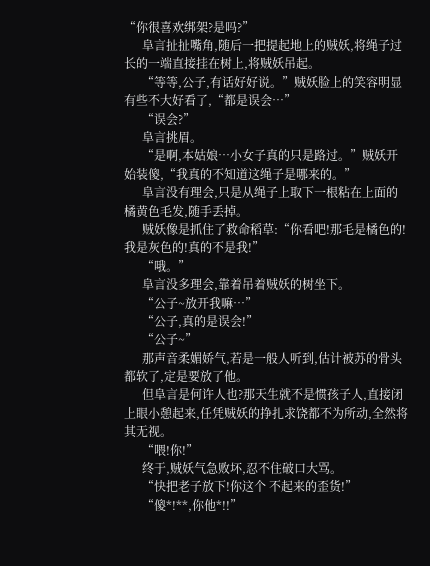“你很喜欢绑架?是吗?”
      阜言扯扯嘴角,随后一把提起地上的贼妖,将绳子过长的一端直接挂在树上,将贼妖吊起。
      “等等,公子,有话好好说。”贼妖脸上的笑容明显有些不大好看了,“都是误会…”
      “误会?”
      阜言挑眉。
      “是啊,本姑娘…小女子真的只是路过。”贼妖开始装傻,“我真的不知道这绳子是哪来的。”
      阜言没有理会,只是从绳子上取下一根粘在上面的橘黄色毛发,随手丢掉。
      贼妖像是抓住了救命稻草:“你看吧!那毛是橘色的!我是灰色的!真的不是我!”
      “哦。”
      阜言没多理会,靠着吊着贼妖的树坐下。
      “公子~放开我嘛…”
      “公子,真的是误会!”
      “公子~”
      那声音柔媚娇气,若是一般人听到,估计被苏的骨头都软了,定是要放了他。
      但阜言是何许人也?那天生就不是惯孩子人,直接闭上眼小憩起来,任凭贼妖的挣扎求饶都不为所动,全然将其无视。
      “喂!你!”
      终于,贼妖气急败坏,忍不住破口大骂。
      “快把老子放下!你这个 不起来的歪货!”
      “傻*!**,你他*!!”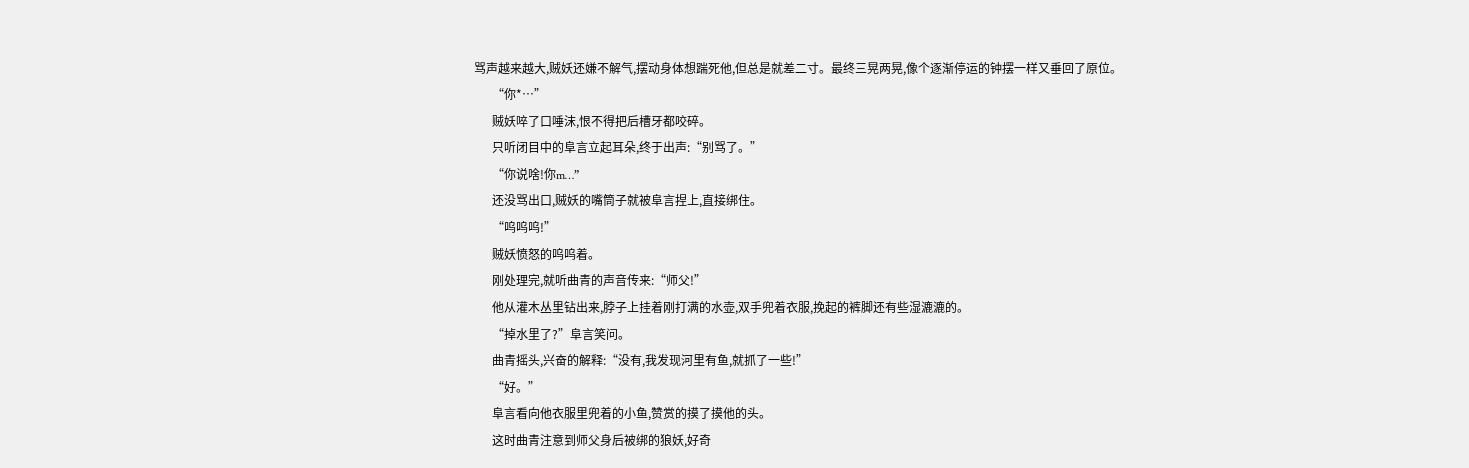骂声越来越大,贼妖还嫌不解气,摆动身体想踹死他,但总是就差二寸。最终三晃两晃,像个逐渐停运的钟摆一样又垂回了原位。
      “你*…”
      贼妖啐了口唾沫,恨不得把后槽牙都咬碎。
      只听闭目中的阜言立起耳朵,终于出声:“别骂了。”
      “你说啥!你m…”
      还没骂出口,贼妖的嘴筒子就被阜言捏上,直接绑住。
      “呜呜呜!”
      贼妖愤怒的呜呜着。
      刚处理完,就听曲青的声音传来:“师父!”
      他从灌木丛里钻出来,脖子上挂着刚打满的水壶,双手兜着衣服,挽起的裤脚还有些湿漉漉的。
      “掉水里了?”阜言笑问。
      曲青摇头,兴奋的解释:“没有,我发现河里有鱼,就抓了一些!”
      “好。”
      阜言看向他衣服里兜着的小鱼,赞赏的摸了摸他的头。
      这时曲青注意到师父身后被绑的狼妖,好奇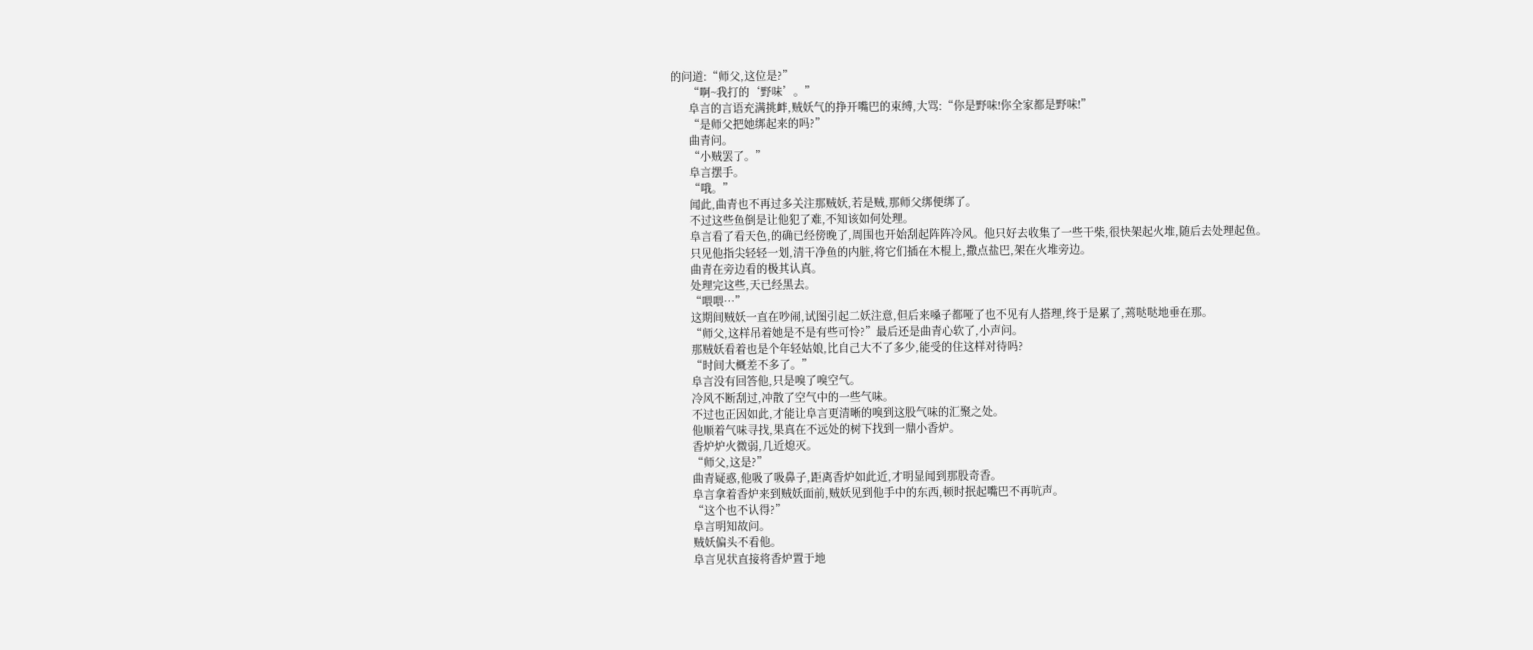的问道:“师父,这位是?”
      “啊~我打的‘野味’。”
      阜言的言语充满挑衅,贼妖气的挣开嘴巴的束缚,大骂:“你是野味!你全家都是野味!”
      “是师父把她绑起来的吗?”
      曲青问。
      “小贼罢了。”
      阜言摆手。
      “哦。”
      闻此,曲青也不再过多关注那贼妖,若是贼,那师父绑便绑了。
      不过这些鱼倒是让他犯了难,不知该如何处理。
      阜言看了看天色,的确已经傍晚了,周围也开始刮起阵阵冷风。他只好去收集了一些干柴,很快架起火堆,随后去处理起鱼。
      只见他指尖轻轻一划,清干净鱼的内脏,将它们插在木棍上,撒点盐巴,架在火堆旁边。
      曲青在旁边看的极其认真。
      处理完这些,天已经黑去。
      “喂喂…”
      这期间贼妖一直在吵闹,试图引起二妖注意,但后来嗓子都哑了也不见有人搭理,终于是累了,蔫哒哒地垂在那。
      “师父,这样吊着她是不是有些可怜?”最后还是曲青心软了,小声问。
      那贼妖看着也是个年轻姑娘,比自己大不了多少,能受的住这样对待吗?
      “时间大概差不多了。”
      阜言没有回答他,只是嗅了嗅空气。
      冷风不断刮过,冲散了空气中的一些气味。
      不过也正因如此,才能让阜言更清晰的嗅到这股气味的汇聚之处。
      他顺着气味寻找,果真在不远处的树下找到一鼎小香炉。
      香炉炉火微弱,几近熄灭。
      “师父,这是?”
      曲青疑惑,他吸了吸鼻子,距离香炉如此近,才明显闻到那股奇香。
      阜言拿着香炉来到贼妖面前,贼妖见到他手中的东西,顿时抿起嘴巴不再吭声。
      “这个也不认得?”
      阜言明知故问。
      贼妖偏头不看他。
      阜言见状直接将香炉置于地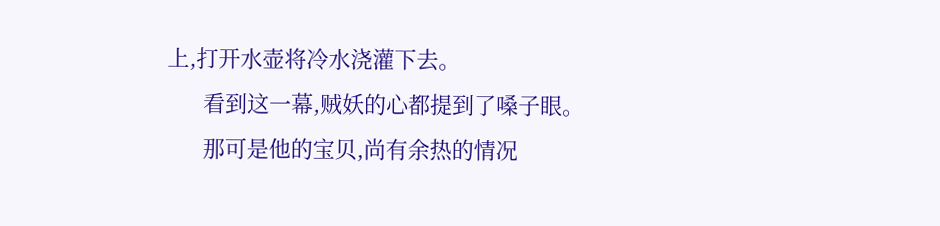上,打开水壶将冷水浇灌下去。
      看到这一幕,贼妖的心都提到了嗓子眼。
      那可是他的宝贝,尚有余热的情况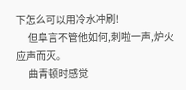下怎么可以用冷水冲刷!
      但阜言不管他如何,刺啦一声,炉火应声而灭。
      曲青顿时感觉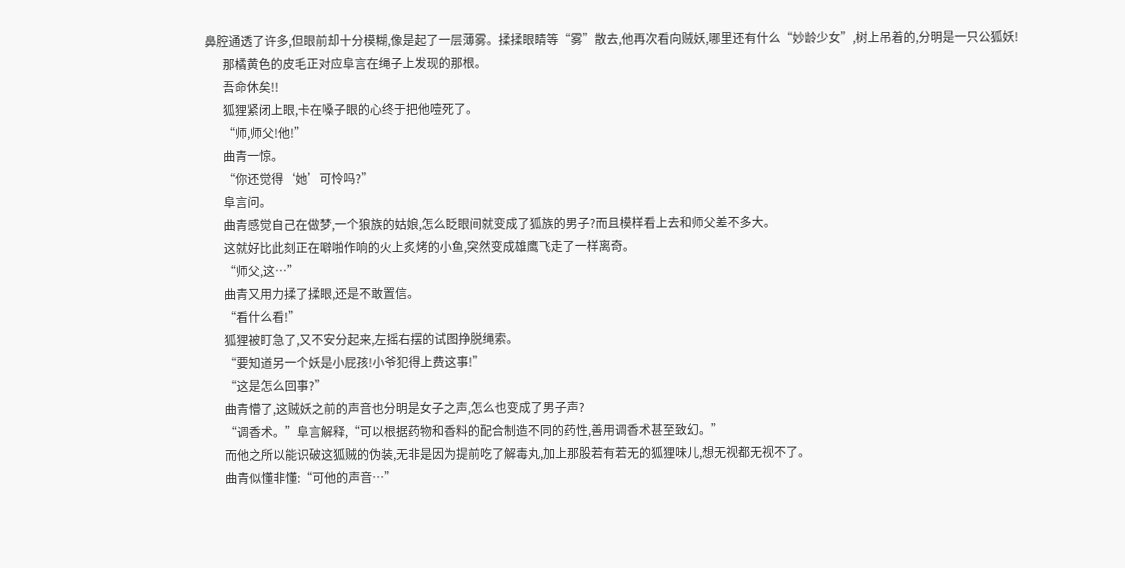鼻腔通透了许多,但眼前却十分模糊,像是起了一层薄雾。揉揉眼睛等“雾”散去,他再次看向贼妖,哪里还有什么“妙龄少女”,树上吊着的,分明是一只公狐妖!
      那橘黄色的皮毛正对应阜言在绳子上发现的那根。
      吾命休矣!!
      狐狸紧闭上眼,卡在嗓子眼的心终于把他噎死了。
      “师,师父!他!”
      曲青一惊。
      “你还觉得‘她’可怜吗?”
      阜言问。
      曲青感觉自己在做梦,一个狼族的姑娘,怎么眨眼间就变成了狐族的男子?而且模样看上去和师父差不多大。
      这就好比此刻正在噼啪作响的火上炙烤的小鱼,突然变成雄鹰飞走了一样离奇。
      “师父,这…”
      曲青又用力揉了揉眼,还是不敢置信。
      “看什么看!”
      狐狸被盯急了,又不安分起来,左摇右摆的试图挣脱绳索。
      “要知道另一个妖是小屁孩!小爷犯得上费这事!”
      “这是怎么回事?”
      曲青懵了,这贼妖之前的声音也分明是女子之声,怎么也变成了男子声?
      “调香术。”阜言解释,“可以根据药物和香料的配合制造不同的药性,善用调香术甚至致幻。”
      而他之所以能识破这狐贼的伪装,无非是因为提前吃了解毒丸,加上那股若有若无的狐狸味儿,想无视都无视不了。
      曲青似懂非懂:“可他的声音…”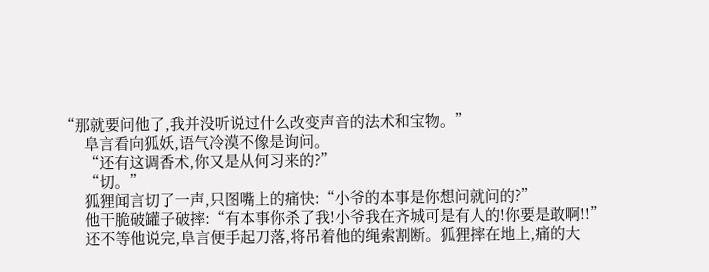“那就要问他了,我并没听说过什么改变声音的法术和宝物。”
      阜言看向狐妖,语气冷漠不像是询问。
      “还有这调香术,你又是从何习来的?”
      “切。”
      狐狸闻言切了一声,只图嘴上的痛快:“小爷的本事是你想问就问的?”
      他干脆破罐子破摔:“有本事你杀了我!小爷我在齐城可是有人的!你要是敢啊!!”
      还不等他说完,阜言便手起刀落,将吊着他的绳索割断。狐狸摔在地上,痛的大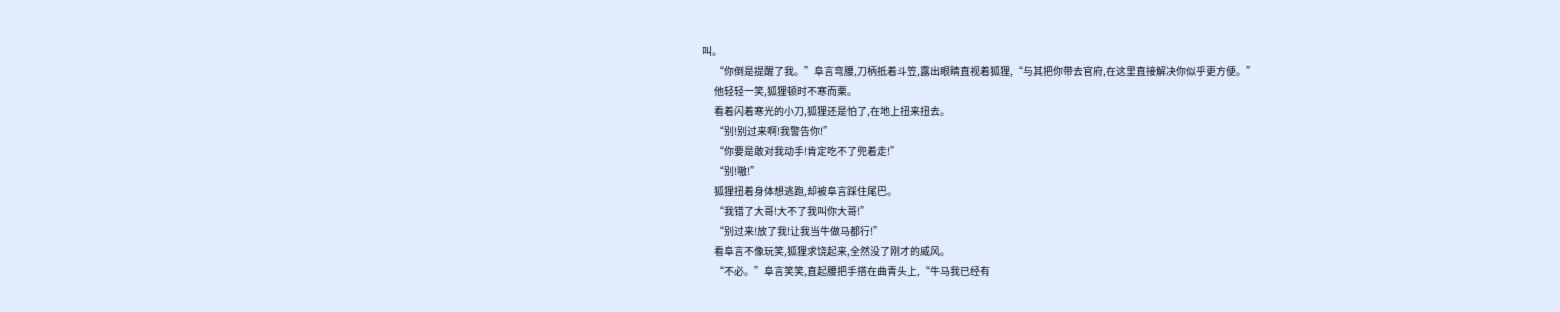叫。
      “你倒是提醒了我。”阜言弯腰,刀柄抵着斗笠,露出眼睛直视着狐狸,“与其把你带去官府,在这里直接解决你似乎更方便。”
      他轻轻一笑,狐狸顿时不寒而栗。
      看着闪着寒光的小刀,狐狸还是怕了,在地上扭来扭去。
      “别!别过来啊!我警告你!”
      “你要是敢对我动手!肯定吃不了兜着走!”
      “别!嗷!”
      狐狸扭着身体想逃跑,却被阜言踩住尾巴。
      “我错了大哥!大不了我叫你大哥!”
      “别过来!放了我!让我当牛做马都行!”
      看阜言不像玩笑,狐狸求饶起来,全然没了刚才的威风。
      “不必。”阜言笑笑,直起腰把手搭在曲青头上,“牛马我已经有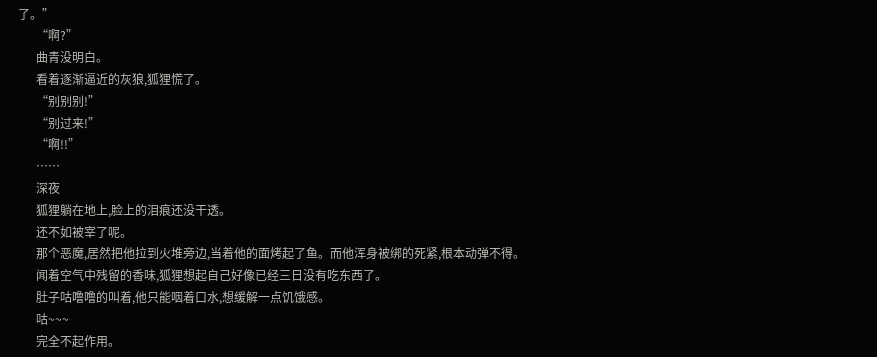了。”
      “啊?”
      曲青没明白。
      看着逐渐逼近的灰狼,狐狸慌了。
      “别别别!”
      “别过来!”
      “啊!!”
      ……
      深夜
      狐狸躺在地上,脸上的泪痕还没干透。
      还不如被宰了呢。
      那个恶魔,居然把他拉到火堆旁边,当着他的面烤起了鱼。而他浑身被绑的死紧,根本动弹不得。
      闻着空气中残留的香味,狐狸想起自己好像已经三日没有吃东西了。
      肚子咕噜噜的叫着,他只能咽着口水,想缓解一点饥饿感。
      咕~~~
      完全不起作用。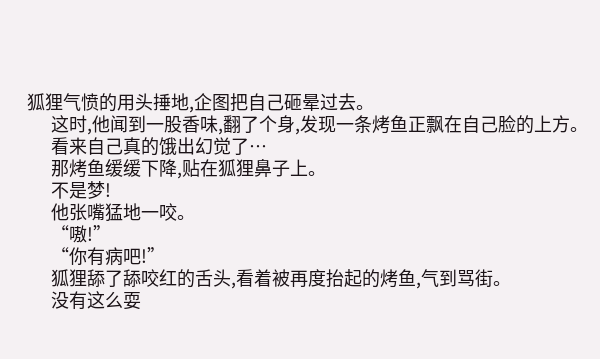狐狸气愤的用头捶地,企图把自己砸晕过去。
      这时,他闻到一股香味,翻了个身,发现一条烤鱼正飘在自己脸的上方。
      看来自己真的饿出幻觉了…
      那烤鱼缓缓下降,贴在狐狸鼻子上。
      不是梦!
      他张嘴猛地一咬。
      “嗷!”
      “你有病吧!”
      狐狸舔了舔咬红的舌头,看着被再度抬起的烤鱼,气到骂街。
      没有这么耍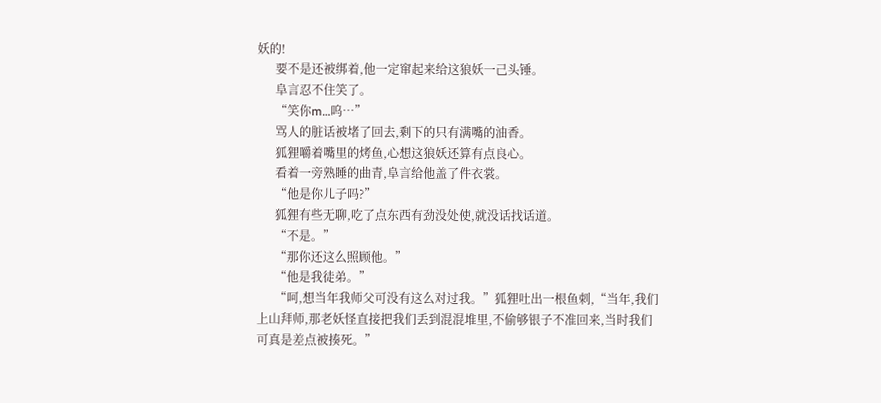妖的!
      要不是还被绑着,他一定窜起来给这狼妖一己头锤。
      阜言忍不住笑了。
      “笑你m…呜…”
      骂人的脏话被堵了回去,剩下的只有满嘴的油香。
      狐狸嚼着嘴里的烤鱼,心想这狼妖还算有点良心。
      看着一旁熟睡的曲青,阜言给他盖了件衣裳。
      “他是你儿子吗?”
      狐狸有些无聊,吃了点东西有劲没处使,就没话找话道。
      “不是。”
      “那你还这么照顾他。”
      “他是我徒弟。”
      “呵,想当年我师父可没有这么对过我。”狐狸吐出一根鱼刺,“当年,我们上山拜师,那老妖怪直接把我们丢到混混堆里,不偷够银子不准回来,当时我们可真是差点被揍死。”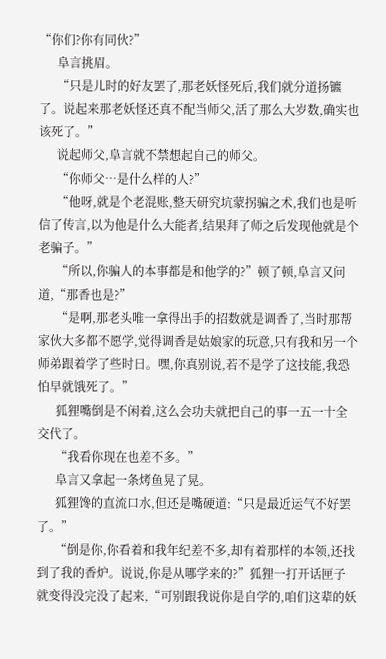“你们?你有同伙?”
      阜言挑眉。
      “只是儿时的好友罢了,那老妖怪死后,我们就分道扬镳了。说起来那老妖怪还真不配当师父,活了那么大岁数,确实也该死了。”
      说起师父,阜言就不禁想起自己的师父。
      “你师父…是什么样的人?”
      “他呀,就是个老混账,整天研究坑蒙拐骗之术,我们也是听信了传言,以为他是什么大能者,结果拜了师之后发现他就是个老骗子。”
      “所以,你骗人的本事都是和他学的?”顿了顿,阜言又问道,“那香也是?”
      “是啊,那老头唯一拿得出手的招数就是调香了,当时那帮家伙大多都不愿学,觉得调香是姑娘家的玩意,只有我和另一个师弟跟着学了些时日。嘿,你真别说,若不是学了这技能,我恐怕早就饿死了。”
      狐狸嘴倒是不闲着,这么会功夫就把自己的事一五一十全交代了。
      “我看你现在也差不多。”
      阜言又拿起一条烤鱼晃了晃。
      狐狸馋的直流口水,但还是嘴硬道:“只是最近运气不好罢了。”
      “倒是你,你看着和我年纪差不多,却有着那样的本领,还找到了我的香炉。说说,你是从哪学来的?”狐狸一打开话匣子就变得没完没了起来,“可别跟我说你是自学的,咱们这辈的妖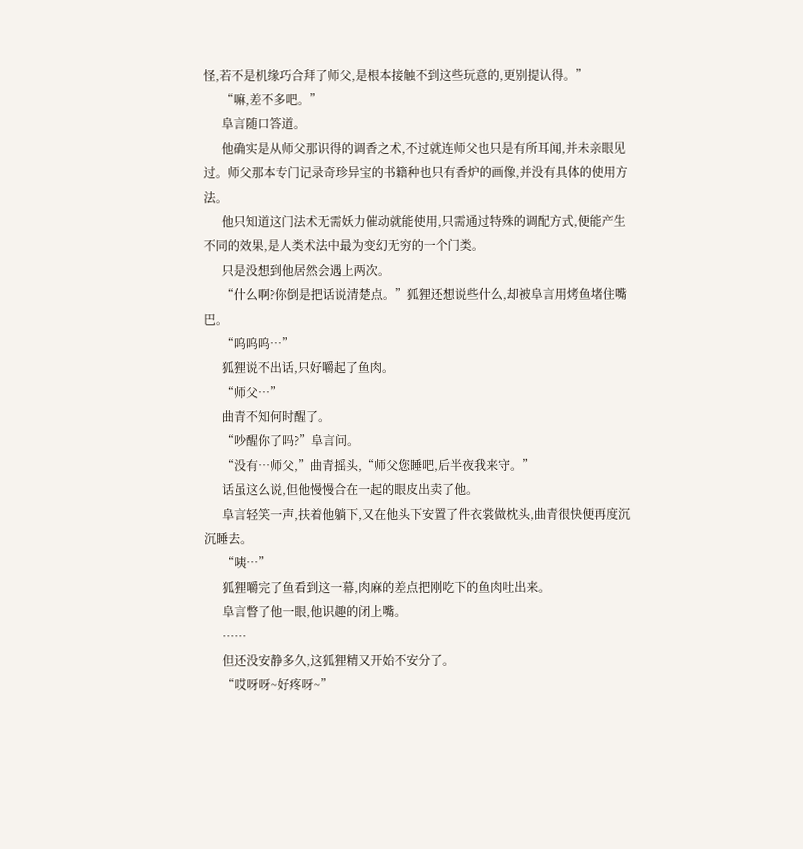怪,若不是机缘巧合拜了师父,是根本接触不到这些玩意的,更别提认得。”
      “嘛,差不多吧。”
      阜言随口答道。
      他确实是从师父那识得的调香之术,不过就连师父也只是有所耳闻,并未亲眼见过。师父那本专门记录奇珍异宝的书籍种也只有香炉的画像,并没有具体的使用方法。
      他只知道这门法术无需妖力催动就能使用,只需通过特殊的调配方式,便能产生不同的效果,是人类术法中最为变幻无穷的一个门类。
      只是没想到他居然会遇上两次。
      “什么啊?你倒是把话说清楚点。”狐狸还想说些什么,却被阜言用烤鱼堵住嘴巴。
      “呜呜呜…”
      狐狸说不出话,只好嚼起了鱼肉。
      “师父…”
      曲青不知何时醒了。
      “吵醒你了吗?”阜言问。
      “没有…师父,”曲青摇头,“师父您睡吧,后半夜我来守。”
      话虽这么说,但他慢慢合在一起的眼皮出卖了他。
      阜言轻笑一声,扶着他躺下,又在他头下安置了件衣裳做枕头,曲青很快便再度沉沉睡去。
      “咦…”
      狐狸嚼完了鱼看到这一幕,肉麻的差点把刚吃下的鱼肉吐出来。
      阜言瞥了他一眼,他识趣的闭上嘴。
      ……
      但还没安静多久,这狐狸精又开始不安分了。
      “哎呀呀~好疼呀~”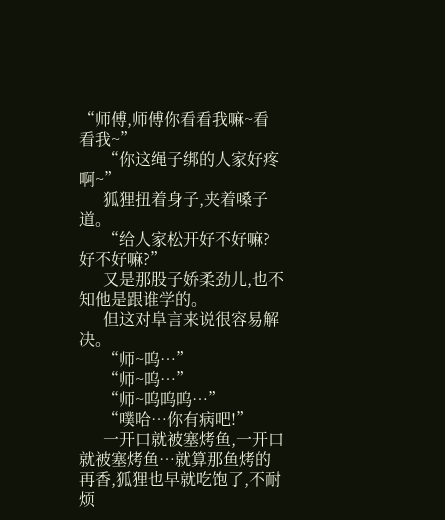“师傅,师傅你看看我嘛~看看我~”
      “你这绳子绑的人家好疼啊~”
      狐狸扭着身子,夹着嗓子道。
      “给人家松开好不好嘛?好不好嘛?”
      又是那股子娇柔劲儿,也不知他是跟谁学的。
      但这对阜言来说很容易解决。
      “师~呜…”
      “师~呜…”
      “师~呜呜呜…”
      “噗哈…你有病吧!”
      一开口就被塞烤鱼,一开口就被塞烤鱼…就算那鱼烤的再香,狐狸也早就吃饱了,不耐烦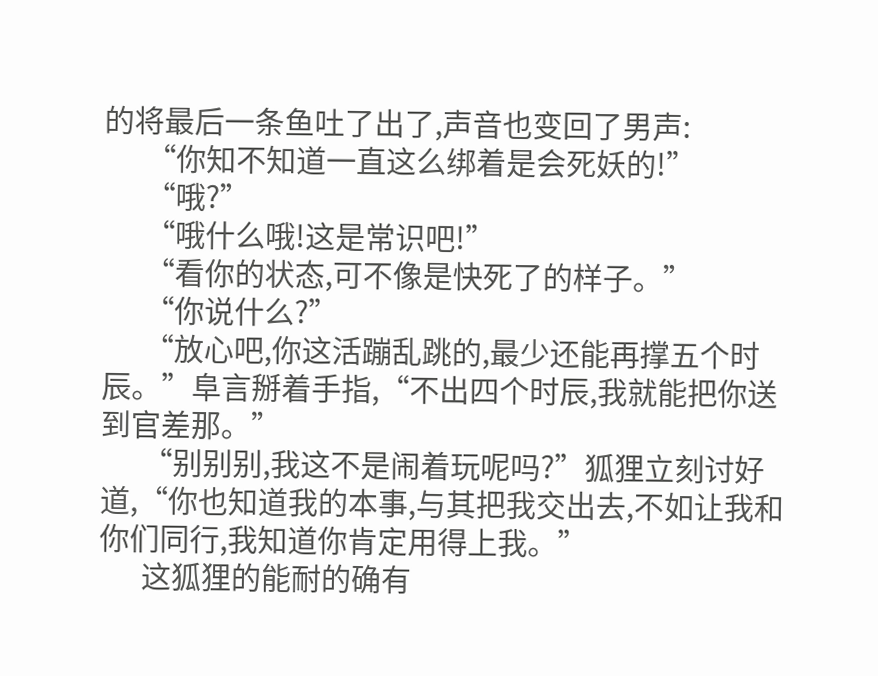的将最后一条鱼吐了出了,声音也变回了男声:
      “你知不知道一直这么绑着是会死妖的!”
      “哦?”
      “哦什么哦!这是常识吧!”
      “看你的状态,可不像是快死了的样子。”
      “你说什么?”
      “放心吧,你这活蹦乱跳的,最少还能再撑五个时辰。”阜言掰着手指,“不出四个时辰,我就能把你送到官差那。”
      “别别别,我这不是闹着玩呢吗?”狐狸立刻讨好道,“你也知道我的本事,与其把我交出去,不如让我和你们同行,我知道你肯定用得上我。”
      这狐狸的能耐的确有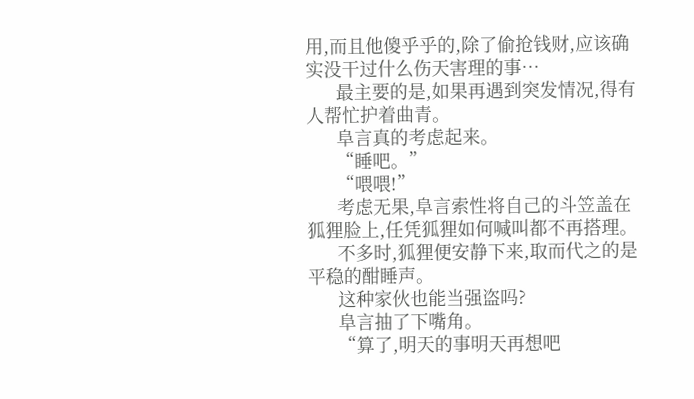用,而且他傻乎乎的,除了偷抢钱财,应该确实没干过什么伤天害理的事…
      最主要的是,如果再遇到突发情况,得有人帮忙护着曲青。
      阜言真的考虑起来。
      “睡吧。”
      “喂喂!”
      考虑无果,阜言索性将自己的斗笠盖在狐狸脸上,任凭狐狸如何喊叫都不再搭理。
      不多时,狐狸便安静下来,取而代之的是平稳的酣睡声。
      这种家伙也能当强盗吗?
      阜言抽了下嘴角。
      “算了,明天的事明天再想吧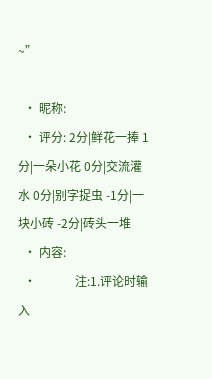~”

  • 昵称:
  • 评分: 2分|鲜花一捧 1分|一朵小花 0分|交流灌水 0分|别字捉虫 -1分|一块小砖 -2分|砖头一堆
  • 内容:
  •             注:1.评论时输入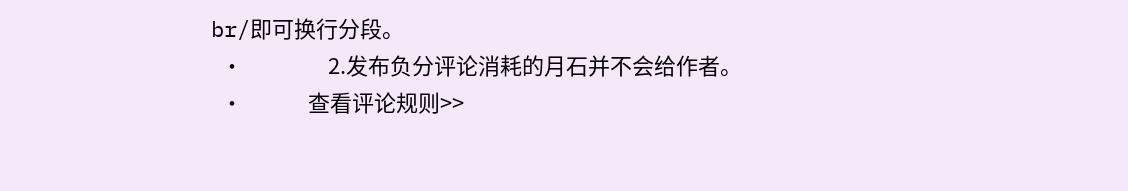br/即可换行分段。
  •                 2.发布负分评论消耗的月石并不会给作者。
  •             查看评论规则>>